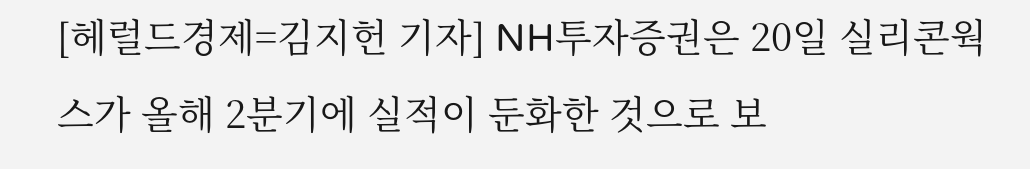[헤럴드경제=김지헌 기자] NH투자증권은 20일 실리콘웍스가 올해 2분기에 실적이 둔화한 것으로 보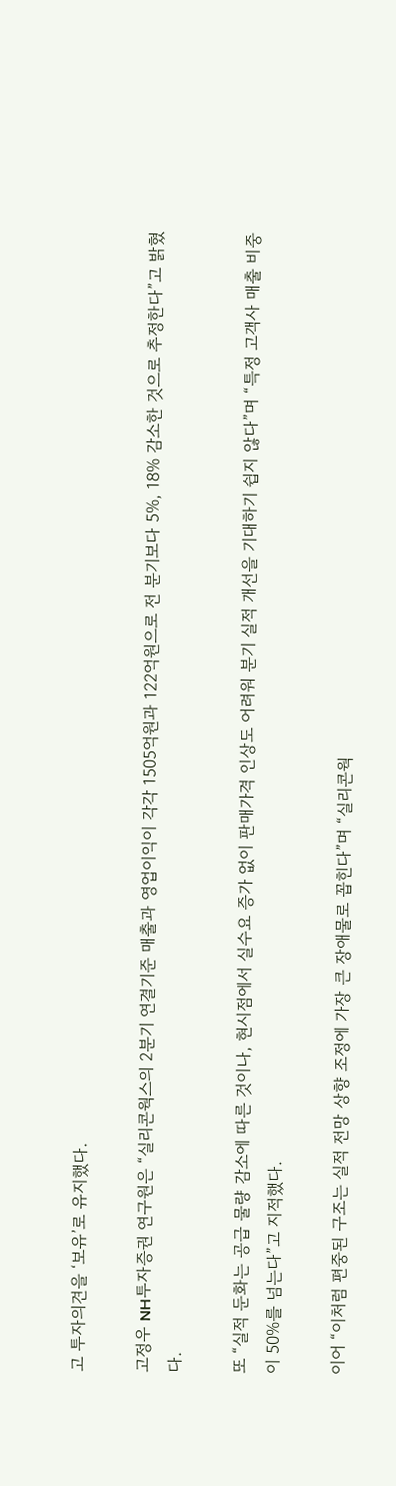고 투자의견을 ‘보유’로 유지했다.

고정우 NH투자증권 연구원은 “실리콘웍스의 2분기 연결기준 매출과 영업이익이 각각 1505억원과 122억원으로 전 분기보다 5%, 18% 감소한 것으로 추정한다”고 밝혔다.

또 “실적 둔화는 공급 물량 감소에 따른 것이나, 현시점에서 실수요 증가 없이 판매가격 인상도 어려워 분기 실적 개선을 기대하기 쉽지 않다”며 “특정 고객사 매출 비중이 50%를 넘는다”고 지적했다.

이어 “이처럼 편중된 구조는 실적 전망 상향 조정에 가장 큰 장애물로 꼽힌다”며 “실리콘웍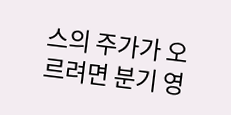스의 주가가 오르려면 분기 영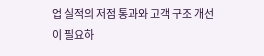업 실적의 저점 통과와 고객 구조 개선이 필요하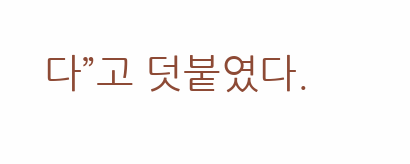다”고 덧붙였다.